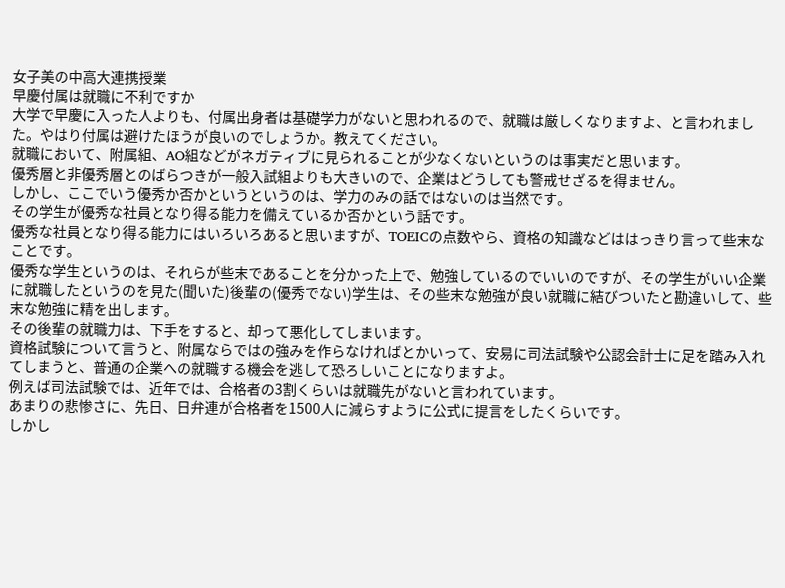女子美の中高大連携授業
早慶付属は就職に不利ですか
大学で早慶に入った人よりも、付属出身者は基礎学力がないと思われるので、就職は厳しくなりますよ、と言われました。やはり付属は避けたほうが良いのでしょうか。教えてください。
就職において、附属組、AO組などがネガティブに見られることが少なくないというのは事実だと思います。
優秀層と非優秀層とのばらつきが一般入試組よりも大きいので、企業はどうしても警戒せざるを得ません。
しかし、ここでいう優秀か否かというというのは、学力のみの話ではないのは当然です。
その学生が優秀な社員となり得る能力を備えているか否かという話です。
優秀な社員となり得る能力にはいろいろあると思いますが、TOEICの点数やら、資格の知識などははっきり言って些末なことです。
優秀な学生というのは、それらが些末であることを分かった上で、勉強しているのでいいのですが、その学生がいい企業に就職したというのを見た(聞いた)後輩の(優秀でない)学生は、その些末な勉強が良い就職に結びついたと勘違いして、些末な勉強に精を出します。
その後輩の就職力は、下手をすると、却って悪化してしまいます。
資格試験について言うと、附属ならではの強みを作らなければとかいって、安易に司法試験や公認会計士に足を踏み入れてしまうと、普通の企業への就職する機会を逃して恐ろしいことになりますよ。
例えば司法試験では、近年では、合格者の3割くらいは就職先がないと言われています。
あまりの悲惨さに、先日、日弁連が合格者を1500人に減らすように公式に提言をしたくらいです。
しかし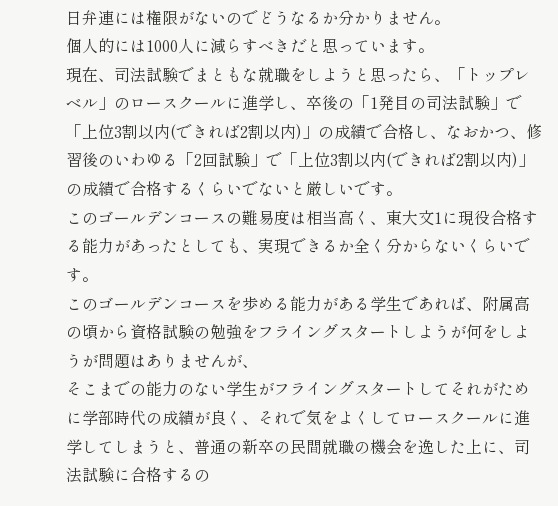日弁連には権限がないのでどうなるか分かりません。
個人的には1000人に減らすべきだと思っています。
現在、司法試験でまともな就職をしようと思ったら、「トップレベル」のロースクールに進学し、卒後の「1発目の司法試験」で「上位3割以内(できれば2割以内)」の成績で合格し、なおかつ、修習後のいわゆる「2回試験」で「上位3割以内(できれば2割以内)」の成績で合格するくらいでないと厳しいです。
このゴールデンコースの難易度は相当高く、東大文1に現役合格する能力があったとしても、実現できるか全く分からないくらいです。
このゴールデンコースを歩める能力がある学生であれば、附属高の頃から資格試験の勉強をフライングスタートしようが何をしようが問題はありませんが、
そこまでの能力のない学生がフライングスタートしてそれがために学部時代の成績が良く、それで気をよくしてロースクールに進学してしまうと、普通の新卒の民間就職の機会を逸した上に、司法試験に合格するの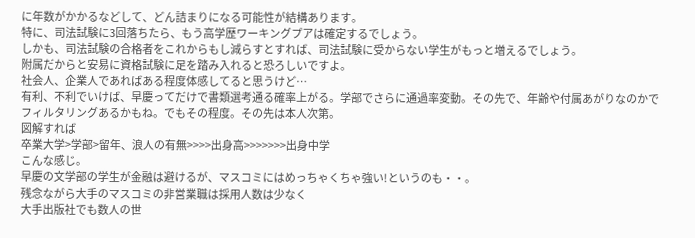に年数がかかるなどして、どん詰まりになる可能性が結構あります。
特に、司法試験に3回落ちたら、もう高学歴ワーキングプアは確定するでしょう。
しかも、司法試験の合格者をこれからもし減らすとすれば、司法試験に受からない学生がもっと増えるでしょう。
附属だからと安易に資格試験に足を踏み入れると恐ろしいですよ。
社会人、企業人であればある程度体感してると思うけど…
有利、不利でいけば、早慶ってだけで書類選考通る確率上がる。学部でさらに通過率変動。その先で、年齢や付属あがりなのかでフィルタリングあるかもね。でもその程度。その先は本人次第。
図解すれば
卒業大学>学部>留年、浪人の有無>>>>出身高>>>>>>>出身中学
こんな感じ。
早慶の文学部の学生が金融は避けるが、マスコミにはめっちゃくちゃ強い!というのも・・。
残念ながら大手のマスコミの非営業職は採用人数は少なく
大手出版社でも数人の世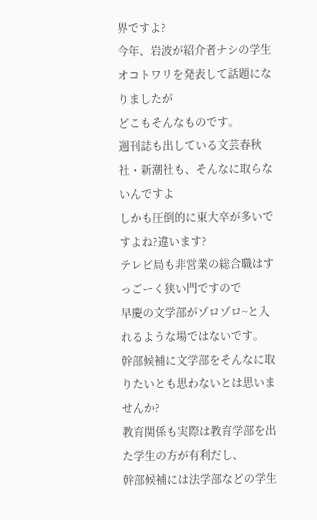界ですよ?
今年、岩波が紹介者ナシの学生オコトワリを発表して話題になりましたが
どこもそんなものです。
週刊誌も出している文芸春秋社・新潮社も、そんなに取らないんですよ
しかも圧倒的に東大卒が多いですよね?違います?
テレビ局も非営業の総合職はすっごーく狭い門ですので
早慶の文学部がゾロゾロ~と入れるような場ではないです。
幹部候補に文学部をそんなに取りたいとも思わないとは思いませんか?
教育関係も実際は教育学部を出た学生の方が有利だし、
幹部候補には法学部などの学生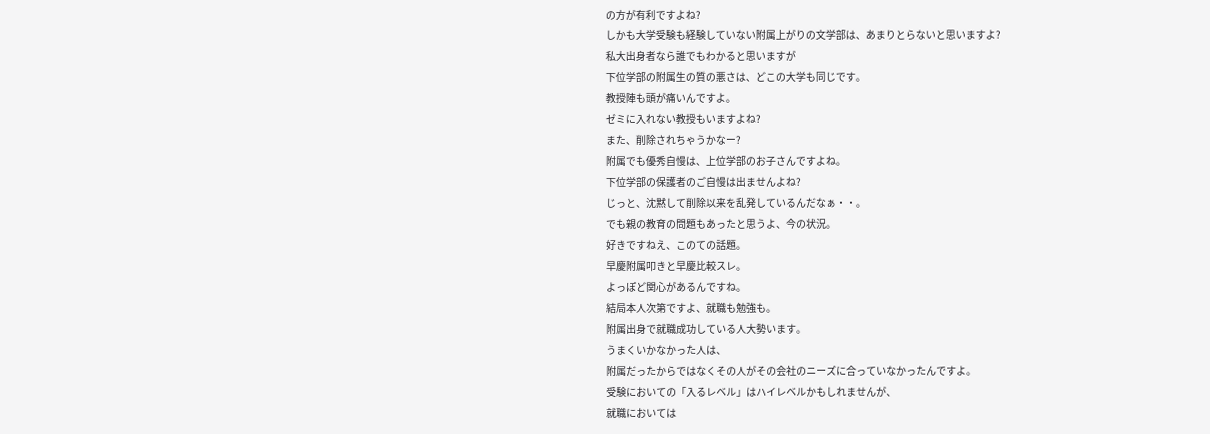の方が有利ですよね?
しかも大学受験も経験していない附属上がりの文学部は、あまりとらないと思いますよ?
私大出身者なら誰でもわかると思いますが
下位学部の附属生の質の悪さは、どこの大学も同じです。
教授陣も頭が痛いんですよ。
ゼミに入れない教授もいますよね?
また、削除されちゃうかなー?
附属でも優秀自慢は、上位学部のお子さんですよね。
下位学部の保護者のご自慢は出ませんよね?
じっと、沈黙して削除以来を乱発しているんだなぁ・・。
でも親の教育の問題もあったと思うよ、今の状況。
好きですねえ、このての話題。
早慶附属叩きと早慶比較スレ。
よっぽど関心があるんですね。
結局本人次第ですよ、就職も勉強も。
附属出身で就職成功している人大勢います。
うまくいかなかった人は、
附属だったからではなくその人がその会社のニーズに合っていなかったんですよ。
受験においての「入るレベル」はハイレベルかもしれませんが、
就職においては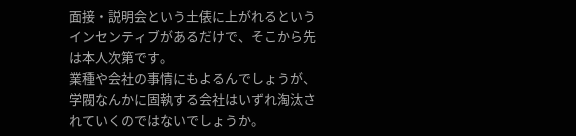面接・説明会という土俵に上がれるという
インセンティブがあるだけで、そこから先は本人次第です。
業種や会社の事情にもよるんでしょうが、
学閥なんかに固執する会社はいずれ淘汰されていくのではないでしょうか。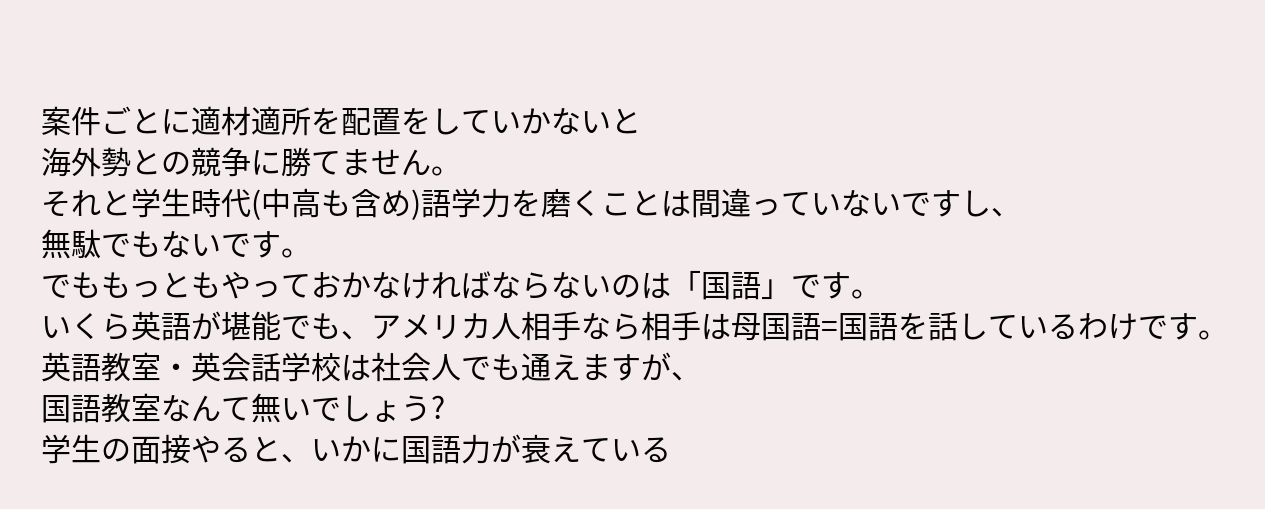案件ごとに適材適所を配置をしていかないと
海外勢との競争に勝てません。
それと学生時代(中高も含め)語学力を磨くことは間違っていないですし、
無駄でもないです。
でももっともやっておかなければならないのは「国語」です。
いくら英語が堪能でも、アメリカ人相手なら相手は母国語=国語を話しているわけです。
英語教室・英会話学校は社会人でも通えますが、
国語教室なんて無いでしょう?
学生の面接やると、いかに国語力が衰えている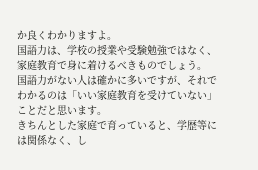か良くわかりますよ。
国語力は、学校の授業や受験勉強ではなく、家庭教育で身に着けるべきものでしょう。
国語力がない人は確かに多いですが、それでわかるのは「いい家庭教育を受けていない」ことだと思います。
きちんとした家庭で育っていると、学歴等には関係なく、し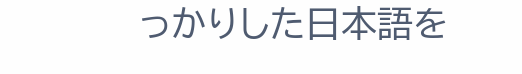っかりした日本語を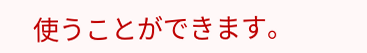使うことができます。